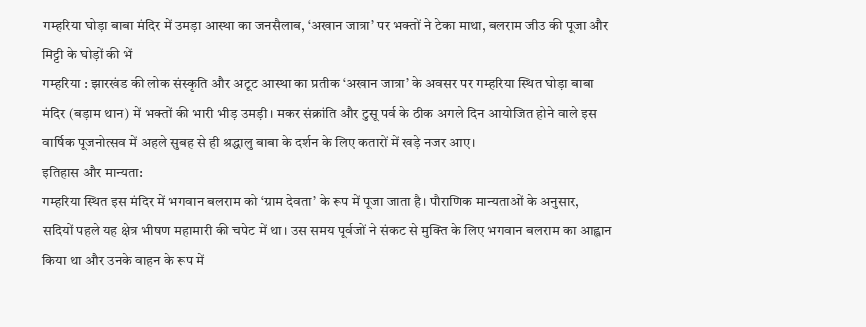गम्हरिया घोड़ा बाबा मंदिर में उमड़ा आस्था का जनसैलाब, ‘अखान जात्रा’ पर भक्तों ने टेका माथा, बलराम जीउ की पूजा और मिट्टी के घोड़ों की भें
गम्हरिया : झारखंड की लोक संस्कृति और अटूट आस्था का प्रतीक ‘अखान जात्रा’ के अवसर पर गम्हरिया स्थित घोड़ा बाबा मंदिर (बड़ाम थान) में भक्तों की भारी भीड़ उमड़ी। मकर संक्रांति और टुसू पर्व के ठीक अगले दिन आयोजित होने वाले इस वार्षिक पूजनोत्सव में अहले सुबह से ही श्रद्धालु बाबा के दर्शन के लिए कतारों में खड़े नजर आए।
इतिहास और मान्यता:
गम्हरिया स्थित इस मंदिर में भगवान बलराम को ‘ग्राम देवता’ के रूप में पूजा जाता है। पौराणिक मान्यताओं के अनुसार, सदियों पहले यह क्षेत्र भीषण महामारी की चपेट में था। उस समय पूर्वजों ने संकट से मुक्ति के लिए भगवान बलराम का आह्वान किया था और उनके वाहन के रूप में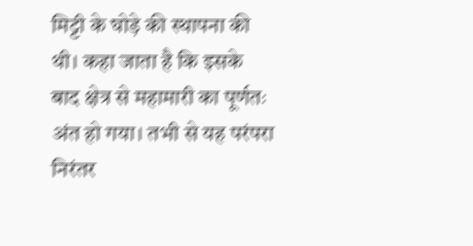मिट्टी के घोड़े की स्थापना की थी। कहा जाता है कि इसके बाद क्षेत्र से महामारी का पूर्णतः अंत हो गया। तभी से यह परंपरा निरंतर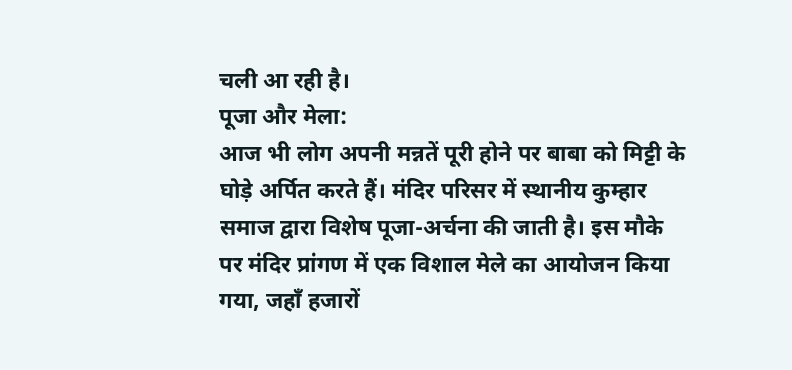चली आ रही है।
पूजा और मेला:
आज भी लोग अपनी मन्नतें पूरी होने पर बाबा को मिट्टी के घोड़े अर्पित करते हैं। मंदिर परिसर में स्थानीय कुम्हार समाज द्वारा विशेष पूजा-अर्चना की जाती है। इस मौके पर मंदिर प्रांगण में एक विशाल मेले का आयोजन किया गया, जहाँ हजारों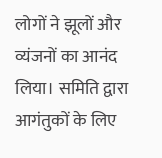लोगों ने झूलों और व्यंजनों का आनंद लिया। समिति द्वारा आगंतुकों के लिए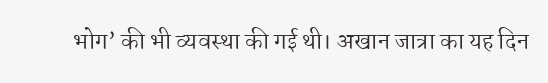भोग’ की भी व्यवस्था की गई थी। अखान जात्रा का यह दिन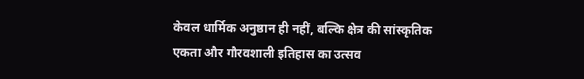केवल धार्मिक अनुष्ठान ही नहीं, बल्कि क्षेत्र की सांस्कृतिक एकता और गौरवशाली इतिहास का उत्सव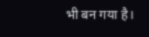भी बन गया है।